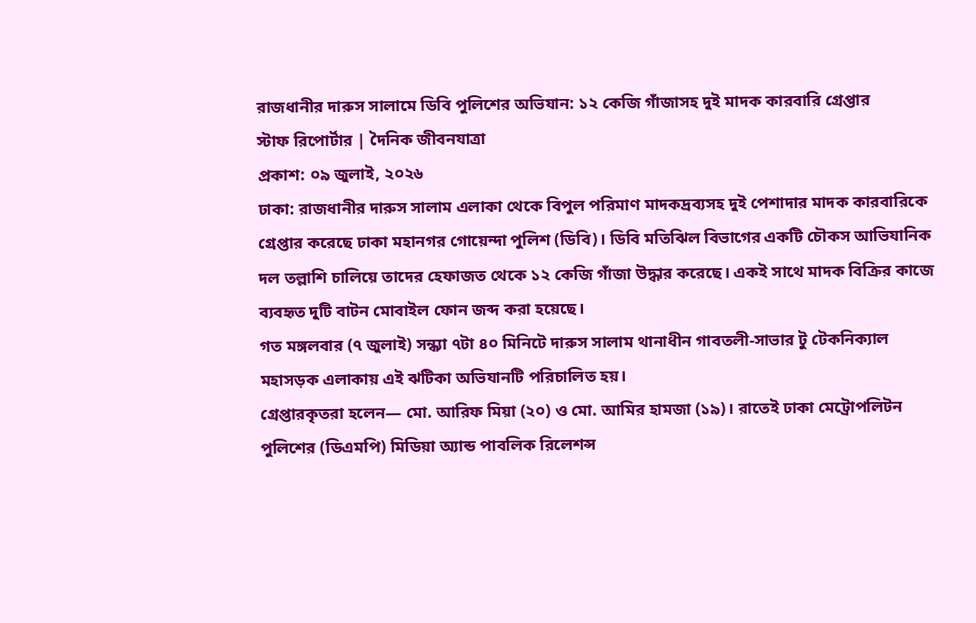রাজধানীর দারুস সালামে ডিবি পুলিশের অভিযান: ১২ কেজি গাঁজাসহ দুই মাদক কারবারি গ্রেপ্তার
স্টাফ রিপোর্টার | দৈনিক জীবনযাত্রা
প্রকাশ: ০৯ জুলাই, ২০২৬
ঢাকা: রাজধানীর দারুস সালাম এলাকা থেকে বিপুল পরিমাণ মাদকদ্রব্যসহ দুই পেশাদার মাদক কারবারিকে গ্রেপ্তার করেছে ঢাকা মহানগর গোয়েন্দা পুলিশ (ডিবি)। ডিবি মতিঝিল বিভাগের একটি চৌকস আভিযানিক দল তল্লাশি চালিয়ে তাদের হেফাজত থেকে ১২ কেজি গাঁজা উদ্ধার করেছে। একই সাথে মাদক বিক্রির কাজে ব্যবহৃত দুটি বাটন মোবাইল ফোন জব্দ করা হয়েছে।
গত মঙ্গলবার (৭ জুলাই) সন্ধ্যা ৭টা ৪০ মিনিটে দারুস সালাম থানাধীন গাবতলী-সাভার টু টেকনিক্যাল মহাসড়ক এলাকায় এই ঝটিকা অভিযানটি পরিচালিত হয়।
গ্রেপ্তারকৃতরা হলেন— মো. আরিফ মিয়া (২০) ও মো. আমির হামজা (১৯)। রাতেই ঢাকা মেট্রোপলিটন পুলিশের (ডিএমপি) মিডিয়া অ্যান্ড পাবলিক রিলেশন্স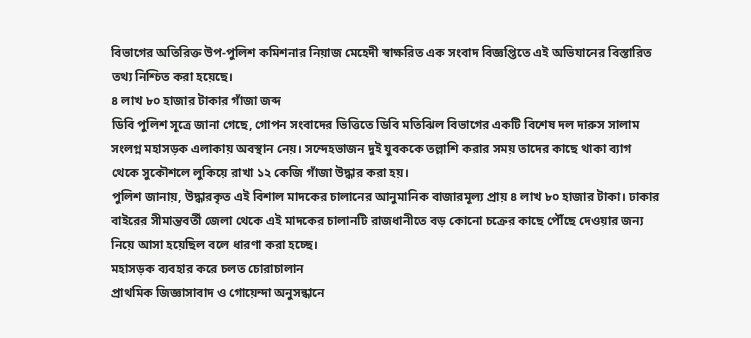বিভাগের অতিরিক্ত উপ-পুলিশ কমিশনার নিয়াজ মেহেদী স্বাক্ষরিত এক সংবাদ বিজ্ঞপ্তিতে এই অভিযানের বিস্তারিত তথ্য নিশ্চিত করা হয়েছে।
৪ লাখ ৮০ হাজার টাকার গাঁজা জব্দ
ডিবি পুলিশ সূত্রে জানা গেছে, গোপন সংবাদের ভিত্তিতে ডিবি মতিঝিল বিভাগের একটি বিশেষ দল দারুস সালাম সংলগ্ন মহাসড়ক এলাকায় অবস্থান নেয়। সন্দেহভাজন দুই যুবককে তল্লাশি করার সময় তাদের কাছে থাকা ব্যাগ থেকে সুকৌশলে লুকিয়ে রাখা ১২ কেজি গাঁজা উদ্ধার করা হয়।
পুলিশ জানায়, উদ্ধারকৃত এই বিশাল মাদকের চালানের আনুমানিক বাজারমূল্য প্রায় ৪ লাখ ৮০ হাজার টাকা। ঢাকার বাইরের সীমান্তবর্তী জেলা থেকে এই মাদকের চালানটি রাজধানীতে বড় কোনো চক্রের কাছে পৌঁছে দেওয়ার জন্য নিয়ে আসা হয়েছিল বলে ধারণা করা হচ্ছে।
মহাসড়ক ব্যবহার করে চলত চোরাচালান
প্রাথমিক জিজ্ঞাসাবাদ ও গোয়েন্দা অনুসন্ধানে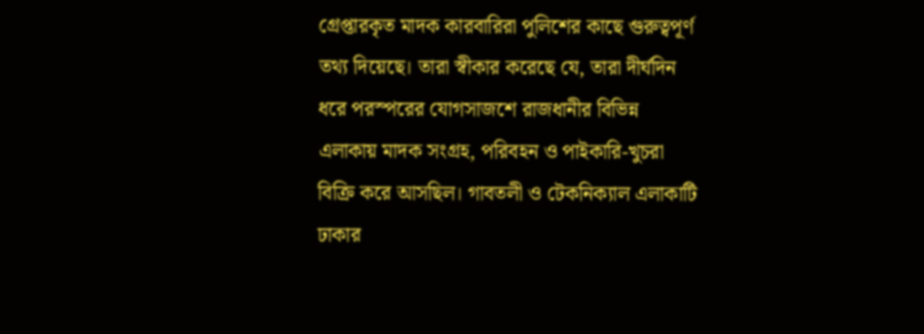গ্রেপ্তারকৃত মাদক কারবারিরা পুলিশের কাছে গুরুত্বপূর্ণ তথ্য দিয়েছে। তারা স্বীকার করেছে যে, তারা দীর্ঘদিন ধরে পরস্পরের যোগসাজশে রাজধানীর বিভিন্ন এলাকায় মাদক সংগ্রহ, পরিবহন ও পাইকারি-খুচরা বিক্রি করে আসছিল। গাবতলী ও টেকনিক্যাল এলাকাটি ঢাকার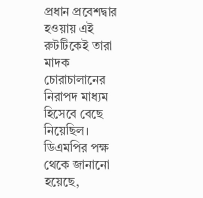প্রধান প্রবেশদ্বার হওয়ায় এই রুটটিকেই তারা মাদক চোরাচালানের নিরাপদ মাধ্যম হিসেবে বেছে নিয়েছিল।
ডিএমপির পক্ষ থেকে জানানো হয়েছে,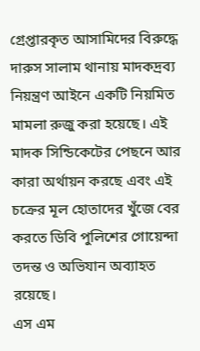গ্রেপ্তারকৃত আসামিদের বিরুদ্ধে দারুস সালাম থানায় মাদকদ্রব্য নিয়ন্ত্রণ আইনে একটি নিয়মিত মামলা রুজু করা হয়েছে। এই মাদক সিন্ডিকেটের পেছনে আর কারা অর্থায়ন করছে এবং এই চক্রের মূল হোতাদের খুঁজে বের করতে ডিবি পুলিশের গোয়েন্দা তদন্ত ও অভিযান অব্যাহত রয়েছে।
এস এম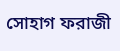সোহাগ ফরাজী